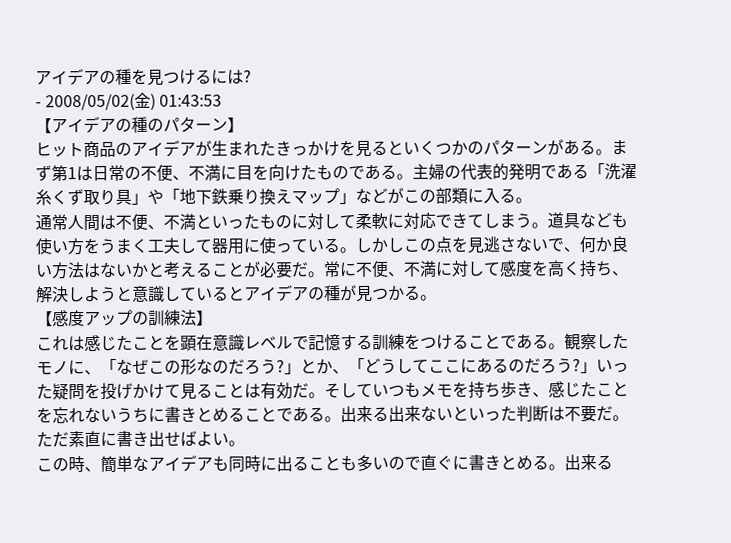アイデアの種を見つけるには?
- 2008/05/02(金) 01:43:53
【アイデアの種のパターン】
ヒット商品のアイデアが生まれたきっかけを見るといくつかのパターンがある。まず第1は日常の不便、不満に目を向けたものである。主婦の代表的発明である「洗濯糸くず取り具」や「地下鉄乗り換えマップ」などがこの部類に入る。
通常人間は不便、不満といったものに対して柔軟に対応できてしまう。道具なども使い方をうまく工夫して器用に使っている。しかしこの点を見逃さないで、何か良い方法はないかと考えることが必要だ。常に不便、不満に対して感度を高く持ち、解決しようと意識しているとアイデアの種が見つかる。
【感度アップの訓練法】
これは感じたことを顕在意識レベルで記憶する訓練をつけることである。観察したモノに、「なぜこの形なのだろう?」とか、「どうしてここにあるのだろう?」いった疑問を投げかけて見ることは有効だ。そしていつもメモを持ち歩き、感じたことを忘れないうちに書きとめることである。出来る出来ないといった判断は不要だ。ただ素直に書き出せばよい。
この時、簡単なアイデアも同時に出ることも多いので直ぐに書きとめる。出来る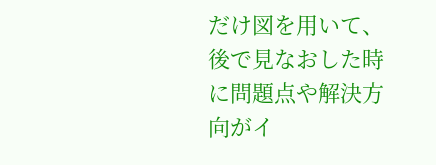だけ図を用いて、後で見なおした時に問題点や解決方向がイ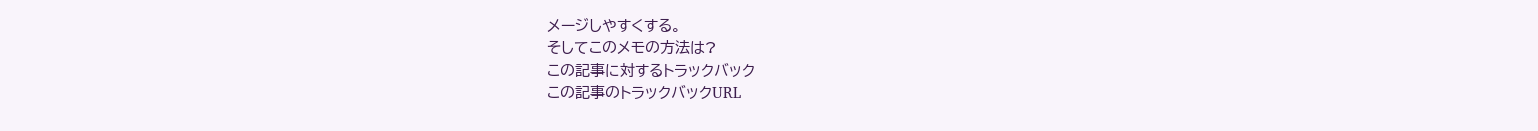メージしやすくする。
そしてこのメモの方法は?
この記事に対するトラックバック
この記事のトラックバックURL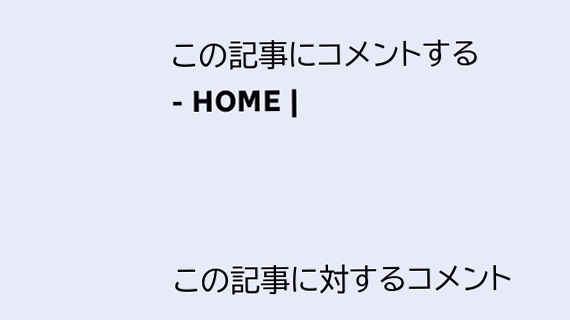この記事にコメントする
- HOME |



この記事に対するコメント